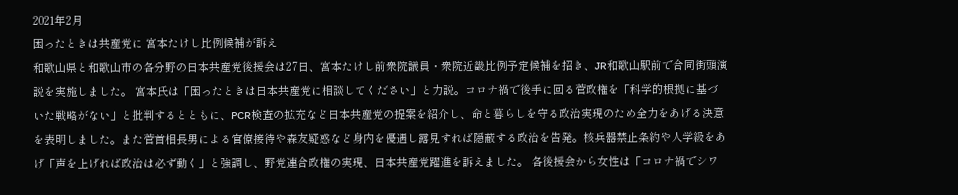2021年2月
困ったときは共産党に 宮本たけし比例候補が訴え
和歌山県と和歌山市の各分野の日本共産党後援会は27日、宮本たけし前衆院議員・衆院近畿比例予定候補を招き、JR和歌山駅前で合同街頭演説を実施しました。 宮本氏は「困ったときは日本共産党に相談してください」と力説。コロナ禍で後手に回る菅政権を「科学的根拠に基づいた戦略がない」と批判するとともに、PCR検査の拡充など日本共産党の提案を紹介し、命と暮らしを守る政治実現のため全力をあげる決意を表明しました。また菅首相長男による官僚接待や森友疑惑など身内を優遇し露見すれば隠蔽する政治を告発。核兵器禁止条約や人学級をあげ「声を上げれば政治は必ず動く」と強調し、野党連合政権の実現、日本共産党躍進を訴えました。 各後援会から女性は「コロナ禍でシワ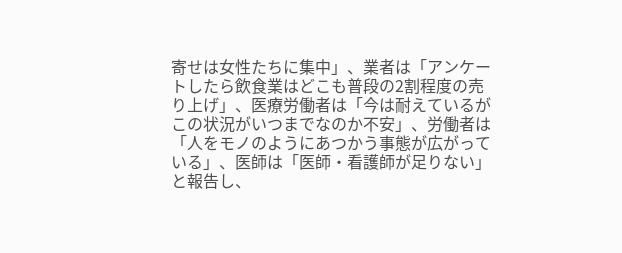寄せは女性たちに集中」、業者は「アンケートしたら飲食業はどこも普段の2割程度の売り上げ」、医療労働者は「今は耐えているがこの状況がいつまでなのか不安」、労働者は「人をモノのようにあつかう事態が広がっている」、医師は「医師・看護師が足りない」と報告し、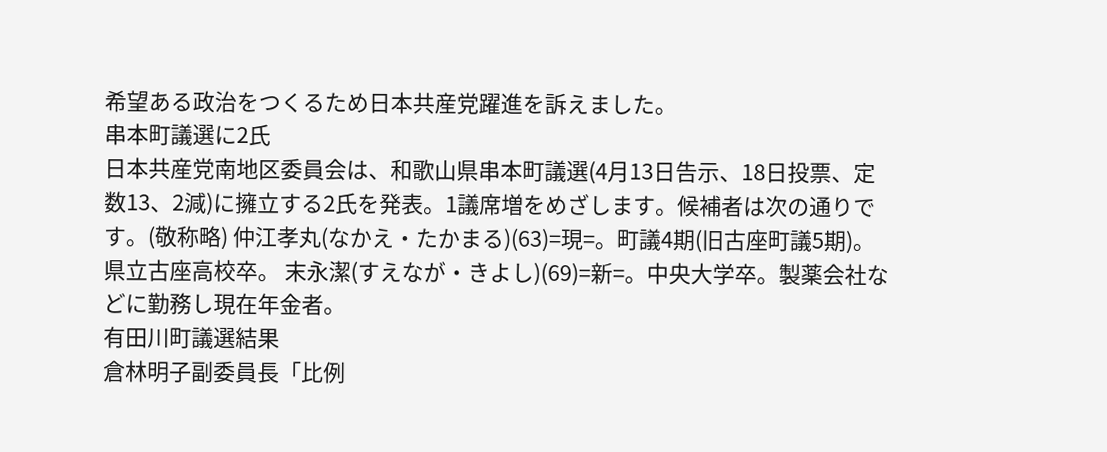希望ある政治をつくるため日本共産党躍進を訴えました。
串本町議選に2氏
日本共産党南地区委員会は、和歌山県串本町議選(4月13日告示、18日投票、定数13、2減)に擁立する2氏を発表。1議席増をめざします。候補者は次の通りです。(敬称略) 仲江孝丸(なかえ・たかまる)(63)=現=。町議4期(旧古座町議5期)。県立古座高校卒。 末永潔(すえなが・きよし)(69)=新=。中央大学卒。製薬会社などに勤務し現在年金者。
有田川町議選結果
倉林明子副委員長「比例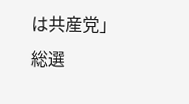は共産党」
総選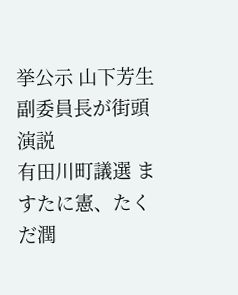挙公示 山下芳生副委員長が街頭演説
有田川町議選 ますたに憲、たくだ潤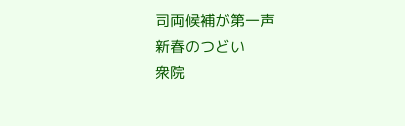司両候補が第一声
新春のつどい
衆院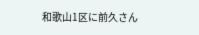和歌山1区に前久さん